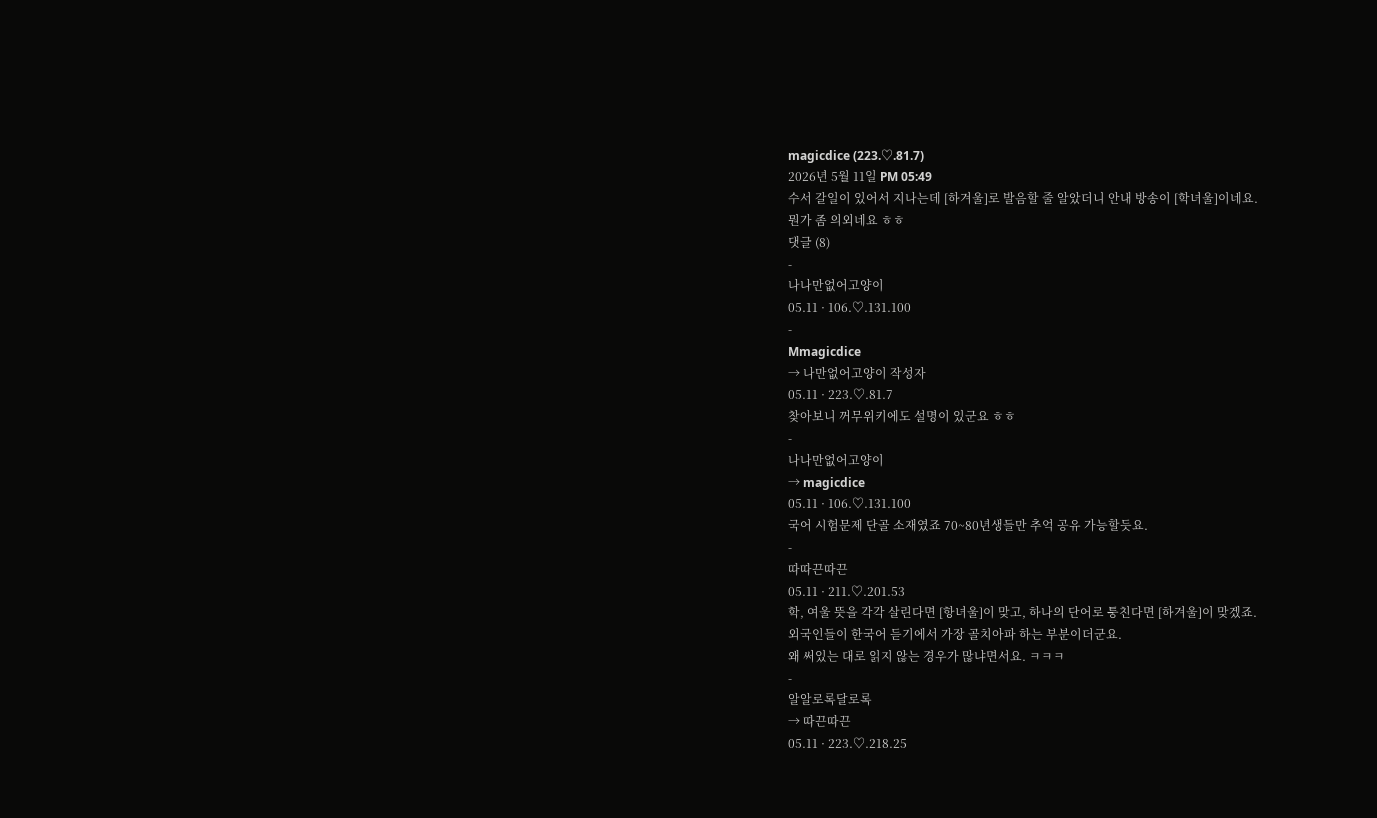magicdice (223.♡.81.7)
2026년 5월 11일 PM 05:49
수서 갈일이 있어서 지나는데 [하겨울]로 발음할 줄 알았더니 안내 방송이 [학녀울]이네요.
뭔가 좀 의외네요 ㅎㅎ
댓글 (8)
-
나나만없어고양이
05.11 · 106.♡.131.100
-
Mmagicdice
→ 나만없어고양이 작성자
05.11 · 223.♡.81.7
찾아보니 꺼무위키에도 설명이 있군요 ㅎㅎ
-
나나만없어고양이
→ magicdice
05.11 · 106.♡.131.100
국어 시험문제 단골 소재였죠 70~80년생들만 추억 공유 가능할듯요.
-
따따끈따끈
05.11 · 211.♡.201.53
학, 여울 뜻을 각각 살린다면 [항녀울]이 맞고, 하나의 단어로 퉁친다면 [하겨울]이 맞겠죠.
외국인들이 한국어 듣기에서 가장 골치아파 하는 부분이더군요.
왜 써있는 대로 읽지 않는 경우가 많냐면서요. ㅋㅋㅋ
-
알알로록달로록
→ 따끈따끈
05.11 · 223.♡.218.25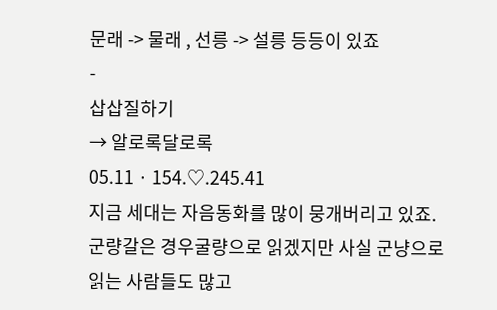문래 -> 물래 , 선릉 -> 설릉 등등이 있죠
-
삽삽질하기
→ 알로록달로록
05.11 · 154.♡.245.41
지금 세대는 자음동화를 많이 뭉개버리고 있죠. 군량갈은 경우굴량으로 읽겠지만 사실 군냥으로 읽는 사람들도 많고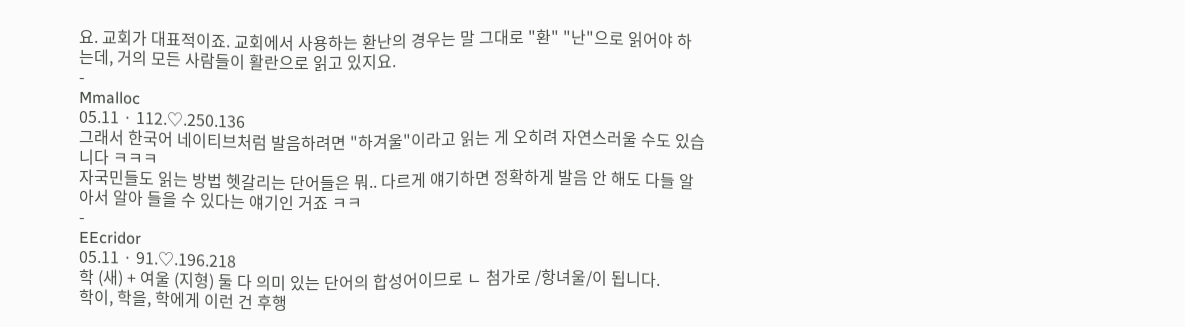요. 교회가 대표적이죠. 교회에서 사용하는 환난의 경우는 말 그대로 "환" "난"으로 읽어야 하는데, 거의 모든 사람들이 활란으로 읽고 있지요.
-
Mmalloc
05.11 · 112.♡.250.136
그래서 한국어 네이티브처럼 발음하려면 "하겨울"이라고 읽는 게 오히려 자연스러울 수도 있습니다 ㅋㅋㅋ
자국민들도 읽는 방법 헷갈리는 단어들은 뭐.. 다르게 얘기하면 정확하게 발음 안 해도 다들 알아서 알아 들을 수 있다는 얘기인 거죠 ㅋㅋ
-
EEcridor
05.11 · 91.♡.196.218
학 (새) + 여울 (지형) 둘 다 의미 있는 단어의 합성어이므로 ㄴ 첨가로 /항녀울/이 됩니다.
학이, 학을, 학에게 이런 건 후행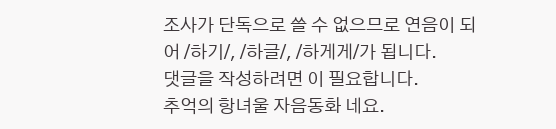조사가 단독으로 쓸 수 없으므로 연음이 되어 /하기/, /하글/, /하게게/가 됩니다.
댓글을 작성하려면 이 필요합니다.
추억의 항녀울 자음동화 네요.